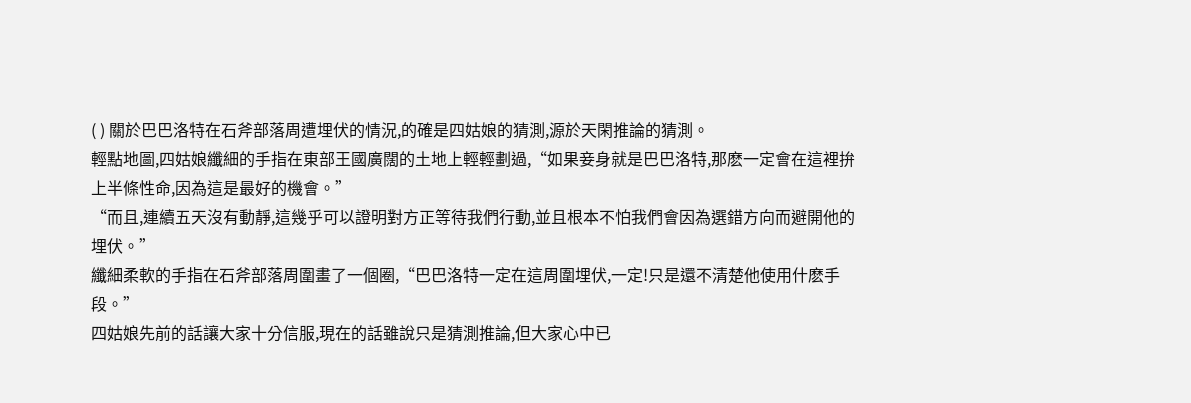( ) 關於巴巴洛特在石斧部落周遭埋伏的情況,的確是四姑娘的猜測,源於天閑推論的猜測。
輕點地圖,四姑娘纖細的手指在東部王國廣闊的土地上輕輕劃過,“如果妾身就是巴巴洛特,那麽一定會在這裡拚上半條性命,因為這是最好的機會。”
“而且,連續五天沒有動靜,這幾乎可以證明對方正等待我們行動,並且根本不怕我們會因為選錯方向而避開他的埋伏。”
纖細柔軟的手指在石斧部落周圍畫了一個圈,“巴巴洛特一定在這周圍埋伏,一定!只是還不清楚他使用什麽手段。”
四姑娘先前的話讓大家十分信服,現在的話雖說只是猜測推論,但大家心中已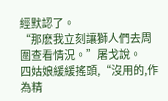經默認了。
“那麽我立刻讓獅人們去周圍查看情況。”屠戈說。
四姑娘緩緩搖頭,“沒用的,作為精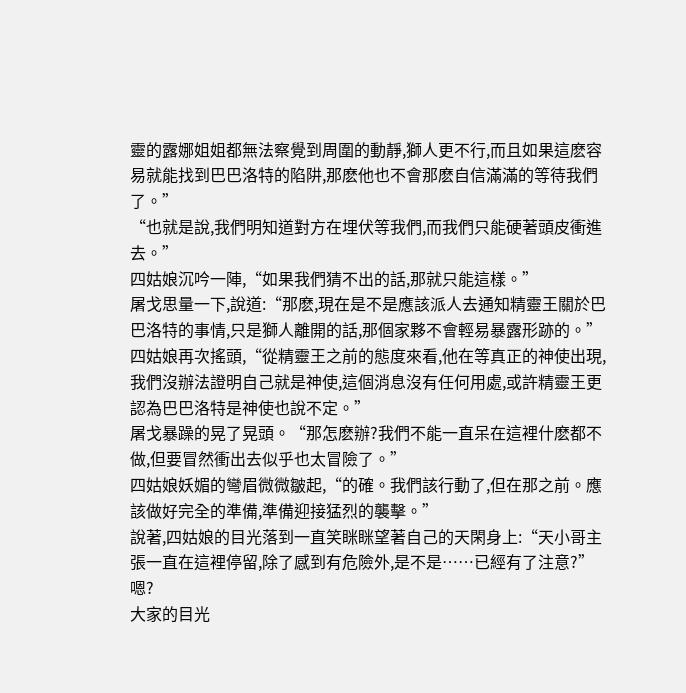靈的露娜姐姐都無法察覺到周圍的動靜,獅人更不行,而且如果這麽容易就能找到巴巴洛特的陷阱,那麽他也不會那麽自信滿滿的等待我們了。”
“也就是說,我們明知道對方在埋伏等我們,而我們只能硬著頭皮衝進去。”
四姑娘沉吟一陣,“如果我們猜不出的話,那就只能這樣。”
屠戈思量一下,說道:“那麽,現在是不是應該派人去通知精靈王關於巴巴洛特的事情,只是獅人離開的話,那個家夥不會輕易暴露形跡的。”
四姑娘再次搖頭,“從精靈王之前的態度來看,他在等真正的神使出現,我們沒辦法證明自己就是神使,這個消息沒有任何用處,或許精靈王更認為巴巴洛特是神使也說不定。”
屠戈暴躁的晃了晃頭。“那怎麽辦?我們不能一直呆在這裡什麽都不做,但要冒然衝出去似乎也太冒險了。”
四姑娘妖媚的彎眉微微皺起,“的確。我們該行動了,但在那之前。應該做好完全的準備,準備迎接猛烈的襲擊。”
說著,四姑娘的目光落到一直笑眯眯望著自己的天閑身上:“天小哥主張一直在這裡停留,除了感到有危險外,是不是……已經有了注意?”
嗯?
大家的目光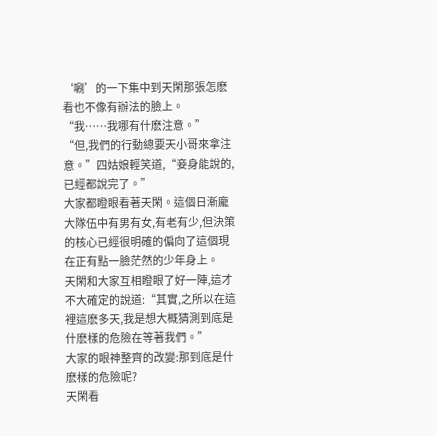‘唰’的一下集中到天閑那張怎麽看也不像有辦法的臉上。
“我……我哪有什麽注意。”
“但,我們的行動總要天小哥來拿注意。”四姑娘輕笑道,“妾身能說的,已經都說完了。”
大家都瞪眼看著天閑。這個日漸龐大隊伍中有男有女,有老有少,但決策的核心已經很明確的偏向了這個現在正有點一臉茫然的少年身上。
天閑和大家互相瞪眼了好一陣,這才不大確定的說道:“其實,之所以在這裡這麽多天,我是想大概猜測到底是什麽樣的危險在等著我們。”
大家的眼神整齊的改變:那到底是什麽樣的危險呢?
天閑看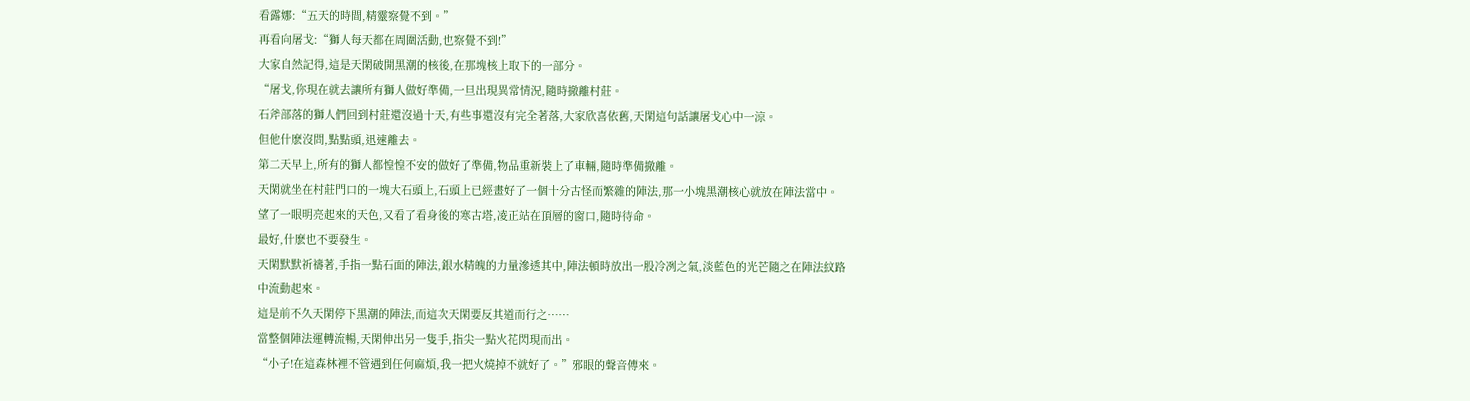看露娜:“五天的時間,精靈察覺不到。”
再看向屠戈:“獅人每天都在周圍活動,也察覺不到!”
大家自然記得,這是天閑破開黑潮的核後,在那塊核上取下的一部分。
“屠戈,你現在就去讓所有獅人做好準備,一旦出現異常情況,隨時撤離村莊。
石斧部落的獅人們回到村莊還沒過十天,有些事還沒有完全著落,大家欣喜依舊,天閑這句話讓屠戈心中一涼。
但他什麽沒問,點點頭,迅速離去。
第二天早上,所有的獅人都惶惶不安的做好了準備,物品重新裝上了車輛,隨時準備撤離。
天閑就坐在村莊門口的一塊大石頭上,石頭上已經畫好了一個十分古怪而繁雜的陣法,那一小塊黑潮核心就放在陣法當中。
望了一眼明亮起來的天色,又看了看身後的寒古塔,凌正站在頂層的窗口,隨時待命。
最好,什麽也不要發生。
天閑默默祈禱著,手指一點石面的陣法,銀水精魄的力量滲透其中,陣法頓時放出一股冷冽之氣,淡藍色的光芒隨之在陣法紋路中流動起來。
這是前不久天閑停下黑潮的陣法,而這次天閑要反其道而行之……
當整個陣法運轉流暢,天閑伸出另一隻手,指尖一點火花閃現而出。
“小子!在這森林裡不管遇到任何麻煩,我一把火燒掉不就好了。”邪眼的聲音傳來。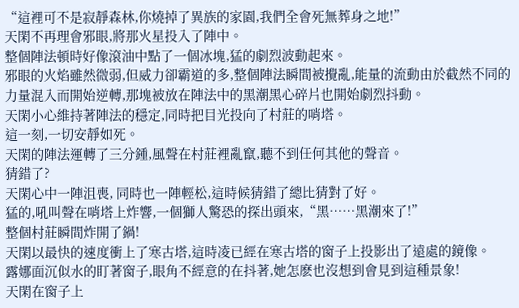“這裡可不是寂靜森林,你燒掉了異族的家園,我們全會死無葬身之地!”
天閑不再理會邪眼,將那火星投入了陣中。
整個陣法頓時好像滾油中點了一個冰塊,猛的劇烈波動起來。
邪眼的火焰雖然微弱,但威力卻霸道的多,整個陣法瞬間被攪亂,能量的流動由於截然不同的力量混入而開始逆轉,那塊被放在陣法中的黑潮黑心碎片也開始劇烈抖動。
天閑小心維持著陣法的穩定,同時把目光投向了村莊的哨塔。
這一刻,一切安靜如死。
天閑的陣法運轉了三分鍾,風聲在村莊裡亂竄,聽不到任何其他的聲音。
猜錯了?
天閑心中一陣沮喪, 同時也一陣輕松,這時候猜錯了總比猜對了好。
猛的,吼叫聲在哨塔上炸響,一個獅人驚恐的探出頭來,“黑……黑潮來了!”
整個村莊瞬間炸開了鍋!
天閑以最快的速度衝上了寒古塔,這時凌已經在寒古塔的窗子上投影出了遠處的鏡像。
露娜面沉似水的盯著窗子,眼角不經意的在抖著,她怎麽也沒想到會見到這種景象!
天閑在窗子上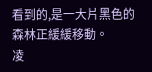看到的,是一大片黑色的森林正緩緩移動。
凌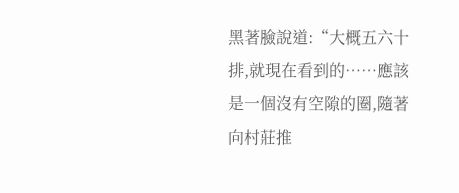黑著臉說道:“大概五六十排,就現在看到的……應該是一個沒有空隙的圈,隨著向村莊推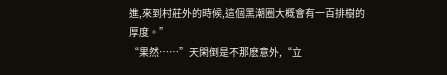進,來到村莊外的時候,這個黑潮圈大概會有一百排樹的厚度。”
“果然……”天閑倒是不那麽意外,“立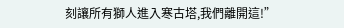刻讓所有獅人進入寒古塔,我們離開這!”